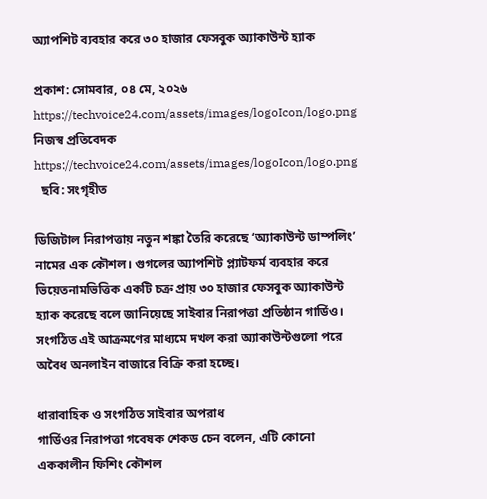অ্যাপশিট ব্যবহার করে ৩০ হাজার ফেসবুক অ্যাকাউন্ট হ্যাক

প্রকাশ: সোমবার, ০৪ মে, ২০২৬
https://techvoice24.com/assets/images/logoIcon/logo.png নিজস্ব প্রতিবেদক
https://techvoice24.com/assets/images/logoIcon/logo.png
  ছবি: সংগৃহীত

ডিজিটাল নিরাপত্তায় নতুন শঙ্কা তৈরি করেছে ‘অ্যাকাউন্ট ডাম্পলিং’ নামের এক কৌশল। গুগলের অ্যাপশিট প্ল্যাটফর্ম ব্যবহার করে ভিয়েতনামভিত্তিক একটি চক্র প্রায় ৩০ হাজার ফেসবুক অ্যাকাউন্ট হ্যাক করেছে বলে জানিয়েছে সাইবার নিরাপত্তা প্রতিষ্ঠান গার্ডিও। সংগঠিত এই আক্রমণের মাধ্যমে দখল করা অ্যাকাউন্টগুলো পরে অবৈধ অনলাইন বাজারে বিক্রি করা হচ্ছে।

ধারাবাহিক ও সংগঠিত সাইবার অপরাধ
গার্ডিওর নিরাপত্তা গবেষক শেকড চেন বলেন, এটি কোনো এককালীন ফিশিং কৌশল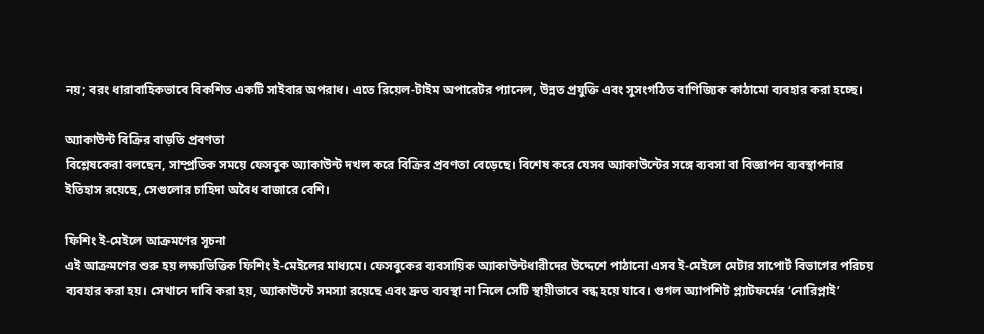নয়; বরং ধারাবাহিকভাবে বিকশিত একটি সাইবার অপরাধ। এতে রিয়েল-টাইম অপারেটর প্যানেল, উন্নত প্রযুক্তি এবং সুসংগঠিত বাণিজ্যিক কাঠামো ব্যবহার করা হচ্ছে।

অ্যাকাউন্ট বিক্রির বাড়তি প্রবণতা
বিশ্লেষকেরা বলছেন, সাম্প্রতিক সময়ে ফেসবুক অ্যাকাউন্ট দখল করে বিক্রির প্রবণতা বেড়েছে। বিশেষ করে যেসব অ্যাকাউন্টের সঙ্গে ব্যবসা বা বিজ্ঞাপন ব্যবস্থাপনার ইতিহাস রয়েছে, সেগুলোর চাহিদা অবৈধ বাজারে বেশি।

ফিশিং ই-মেইলে আক্রমণের সূচনা
এই আক্রমণের শুরু হয় লক্ষ্যভিত্তিক ফিশিং ই-মেইলের মাধ্যমে। ফেসবুকের ব্যবসায়িক অ্যাকাউন্টধারীদের উদ্দেশে পাঠানো এসব ই-মেইলে মেটার সাপোর্ট বিভাগের পরিচয় ব্যবহার করা হয়। সেখানে দাবি করা হয়, অ্যাকাউন্টে সমস্যা রয়েছে এবং দ্রুত ব্যবস্থা না নিলে সেটি স্থায়ীভাবে বন্ধ হয়ে যাবে। গুগল অ্যাপশিট প্ল্যাটফর্মের ‘নোরিপ্লাই’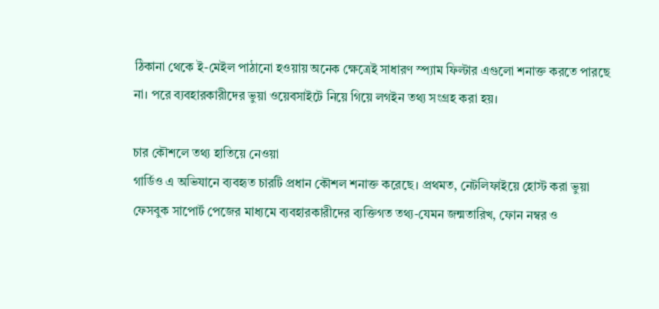ঠিকানা থেকে ই-মেইল পাঠানো হওয়ায় অনেক ক্ষেত্রেই সাধারণ স্প্যাম ফিল্টার এগুলো শনাক্ত করতে পারছে না। পরে ব্যবহারকারীদের ভুয়া ওয়েবসাইটে নিয়ে গিয়ে লগইন তথ্য সংগ্রহ করা হয়।

চার কৌশলে তথ্য হাতিয়ে নেওয়া
গার্ডিও এ অভিযানে ব্যবহৃত চারটি প্রধান কৌশল শনাক্ত করেছে। প্রথমত, নেটলিফাইয়ে হোস্ট করা ভুয়া ফেসবুক সাপোর্ট পেজের মাধ্যমে ব্যবহারকারীদের ব্যক্তিগত তথ্য-যেমন জন্মতারিখ, ফোন নম্বর ও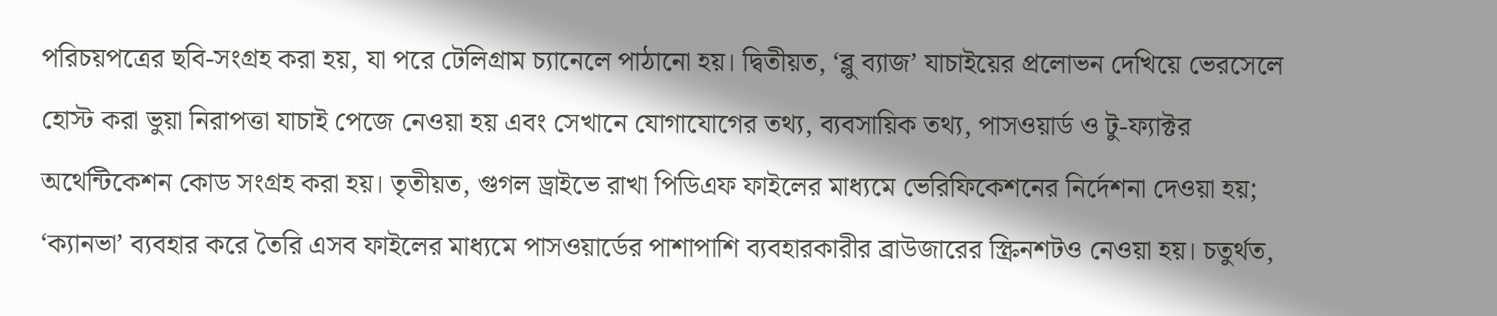পরিচয়পত্রের ছবি-সংগ্রহ করা হয়, যা পরে টেলিগ্রাম চ্যানেলে পাঠানো হয়। দ্বিতীয়ত, ‘ব্লু ব্যাজ’ যাচাইয়ের প্রলোভন দেখিয়ে ভেরসেলে হোস্ট করা ভুয়া নিরাপত্তা যাচাই পেজে নেওয়া হয় এবং সেখানে যোগাযোগের তথ্য, ব্যবসায়িক তথ্য, পাসওয়ার্ড ও টু-ফ্যাক্টর অথেন্টিকেশন কোড সংগ্রহ করা হয়। তৃতীয়ত, গুগল ড্রাইভে রাখা পিডিএফ ফাইলের মাধ্যমে ভেরিফিকেশনের নির্দেশনা দেওয়া হয়; ‘ক্যানভা’ ব্যবহার করে তৈরি এসব ফাইলের মাধ্যমে পাসওয়ার্ডের পাশাপাশি ব্যবহারকারীর ব্রাউজারের স্ক্রিনশটও নেওয়া হয়। চতুর্থত,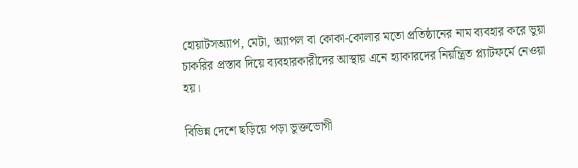হোয়াটসঅ্যাপ, মেটা, অ্যাপল বা কোকা-কোলার মতো প্রতিষ্ঠানের নাম ব্যবহার করে ভুয়া চাকরির প্রস্তাব দিয়ে ব্যবহারকারীদের আস্থায় এনে হ্যাকারদের নিয়ন্ত্রিত প্ল্যাটফর্মে নেওয়া হয়।

বিভিন্ন দেশে ছড়িয়ে পড়া ভুক্তভোগী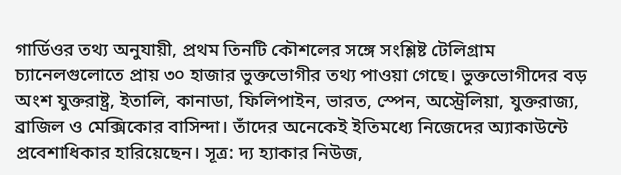গার্ডিওর তথ্য অনুযায়ী, প্রথম তিনটি কৌশলের সঙ্গে সংশ্লিষ্ট টেলিগ্রাম চ্যানেলগুলোতে প্রায় ৩০ হাজার ভুক্তভোগীর তথ্য পাওয়া গেছে। ভুক্তভোগীদের বড় অংশ যুক্তরাষ্ট্র, ইতালি, কানাডা, ফিলিপাইন, ভারত, স্পেন, অস্ট্রেলিয়া, যুক্তরাজ্য, ব্রাজিল ও মেক্সিকোর বাসিন্দা। তাঁদের অনেকেই ইতিমধ্যে নিজেদের অ্যাকাউন্টে প্রবেশাধিকার হারিয়েছেন। সূত্র: দ্য হ্যাকার নিউজ,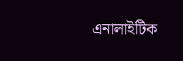এনালাইটিক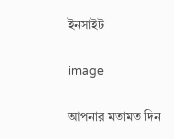ইনসাইট

image

আপনার মতামত দিন